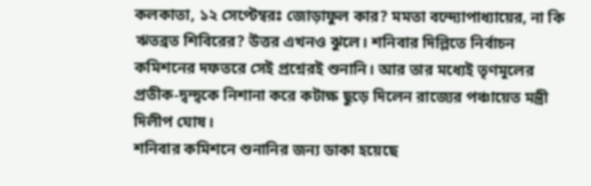কলকাতা, ১২ সেপ্টেম্বরঃ জোড়াফুল কার? মমতা বন্দ্যোপাধ্যায়ের, না কি ঋতব্রত শিবিরের? উত্তর এখনও ঝুলে। শনিবার দিল্লিতে নির্বাচন কমিশনের দফতরে সেই প্রশ্নেরই শুনানি। আর তার মধ্যেই তৃণমূলের প্রতীক-দ্বন্দ্বকে নিশানা করে কটাক্ষ ছুড়ে দিলেন রাজ্যের পঞ্চায়েত মন্ত্রী দিলীপ ঘোষ।
শনিবার কমিশনে শুনানির জন্য ডাকা হয়েছে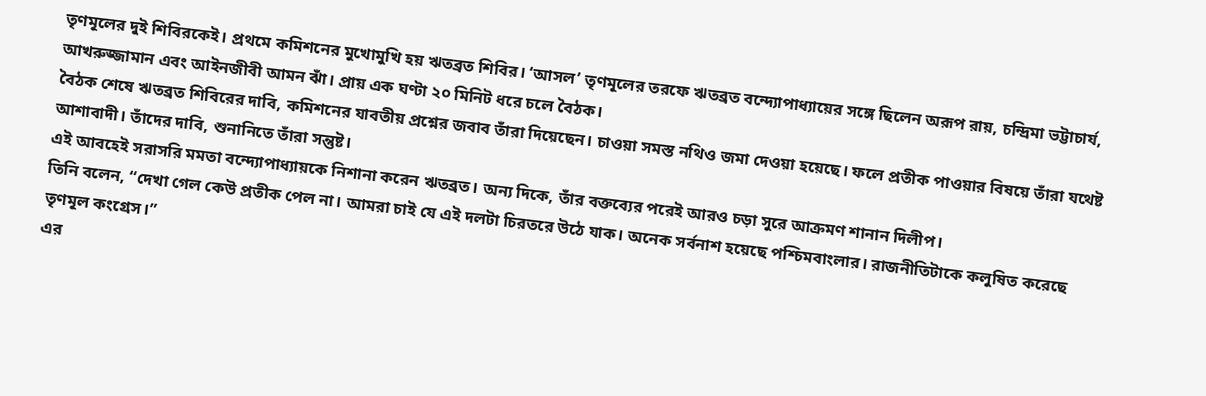তৃণমূলের দুই শিবিরকেই। প্রথমে কমিশনের মুখোমুখি হয় ঋতব্রত শিবির। ‘আসল’ তৃণমূলের তরফে ঋতব্রত বন্দ্যোপাধ্যায়ের সঙ্গে ছিলেন অরূপ রায়, চন্দ্রিমা ভট্টাচার্য, আখরুজ্জামান এবং আইনজীবী আমন ঝাঁ। প্রায় এক ঘণ্টা ২০ মিনিট ধরে চলে বৈঠক।
বৈঠক শেষে ঋতব্রত শিবিরের দাবি, কমিশনের যাবতীয় প্রশ্নের জবাব তাঁরা দিয়েছেন। চাওয়া সমস্ত নথিও জমা দেওয়া হয়েছে। ফলে প্রতীক পাওয়ার বিষয়ে তাঁরা যথেষ্ট আশাবাদী। তাঁদের দাবি, শুনানিতে তাঁরা সন্তুষ্ট।
এই আবহেই সরাসরি মমতা বন্দ্যোপাধ্যায়কে নিশানা করেন ঋতব্রত। অন্য দিকে, তাঁর বক্তব্যের পরেই আরও চড়া সুরে আক্রমণ শানান দিলীপ।
তিনি বলেন, “দেখা গেল কেউ প্রতীক পেল না। আমরা চাই যে এই দলটা চিরতরে উঠে যাক। অনেক সর্বনাশ হয়েছে পশ্চিমবাংলার। রাজনীতিটাকে কলুষিত করেছে তৃণমূল কংগ্রেস।”
এর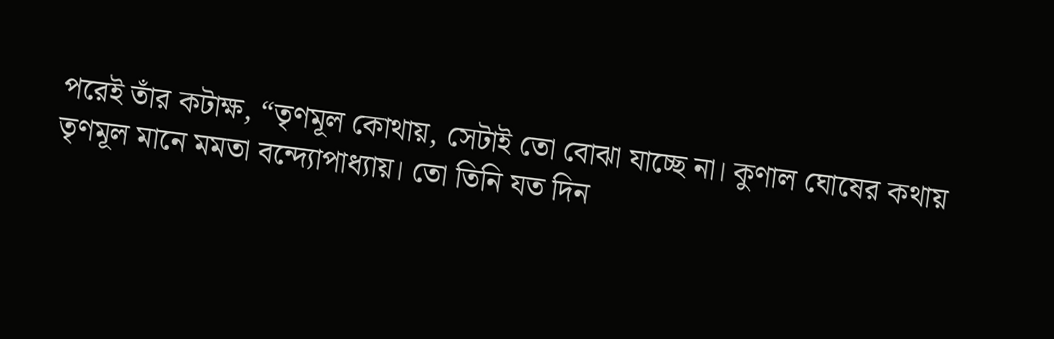পরেই তাঁর কটাক্ষ, “তৃণমূল কোথায়, সেটাই তো বোঝা যাচ্ছে না। কুণাল ঘোষের কথায় তৃণমূল মানে মমতা বন্দ্যোপাধ্যায়। তো তিনি যত দিন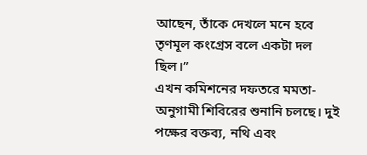আছেন, তাঁকে দেখলে মনে হবে তৃণমূল কংগ্রেস বলে একটা দল ছিল।”
এখন কমিশনের দফতরে মমতা-অনুগামী শিবিরের শুনানি চলছে। দুই পক্ষের বক্তব্য, নথি এবং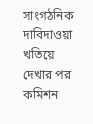সাংগঠনিক দাবিদাওয়া খতিয়ে দেখার পর কমিশন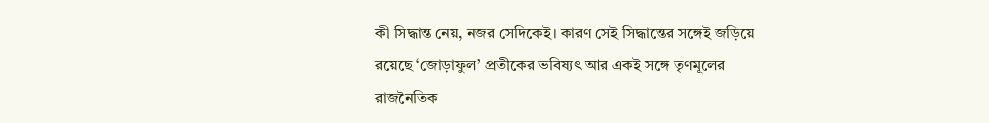কী সিদ্ধান্ত নেয়, নজর সেদিকেই। কারণ সেই সিদ্ধান্তের সঙ্গেই জড়িয়ে রয়েছে ‘জোড়াফুল’ প্রতীকের ভবিষ্যৎ আর একই সঙ্গে তৃণমূলের রাজনৈতিক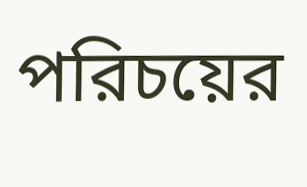পরিচয়ের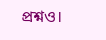প্রশ্নও।